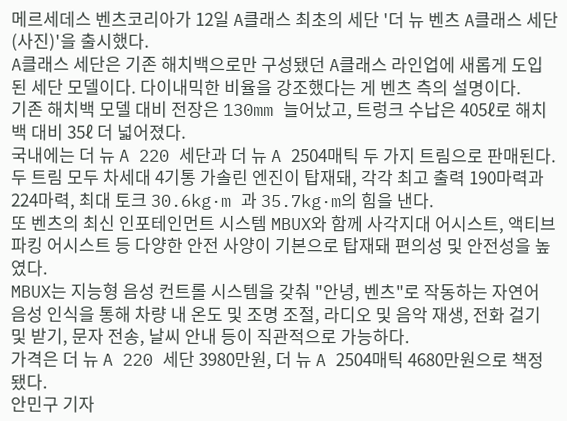메르세데스 벤츠코리아가 12일 A클래스 최초의 세단 '더 뉴 벤츠 A클래스 세단(사진)'을 출시했다.
A클래스 세단은 기존 해치백으로만 구성됐던 A클래스 라인업에 새롭게 도입된 세단 모델이다. 다이내믹한 비율을 강조했다는 게 벤츠 측의 설명이다.
기존 해치백 모델 대비 전장은 130mm 늘어났고, 트렁크 수납은 405ℓ로 해치백 대비 35ℓ 더 넓어졌다.
국내에는 더 뉴 A 220 세단과 더 뉴 A 2504매틱 두 가지 트림으로 판매된다. 두 트림 모두 차세대 4기통 가솔린 엔진이 탑재돼, 각각 최고 출력 190마력과 224마력, 최대 토크 30.6kg·m 과 35.7kg·m의 힘을 낸다.
또 벤츠의 최신 인포테인먼트 시스템 MBUX와 함께 사각지대 어시스트, 액티브 파킹 어시스트 등 다양한 안전 사양이 기본으로 탑재돼 편의성 및 안전성을 높였다.
MBUX는 지능형 음성 컨트롤 시스템을 갖춰 "안녕, 벤츠"로 작동하는 자연어 음성 인식을 통해 차량 내 온도 및 조명 조절, 라디오 및 음악 재생, 전화 걸기 및 받기, 문자 전송, 날씨 안내 등이 직관적으로 가능하다.
가격은 더 뉴 A 220 세단 3980만원, 더 뉴 A 2504매틱 4680만원으로 책정됐다.
안민구 기자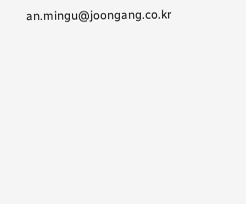an.mingu@joongang.co.kr